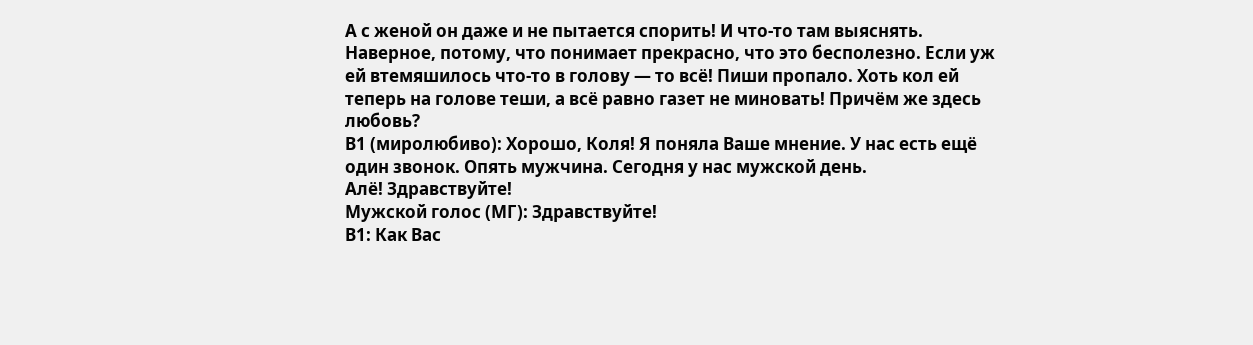А с женой он даже и не пытается спорить! И что-то там выяснять. Наверное, потому, что понимает прекрасно, что это бесполезно. Если уж ей втемяшилось что-то в голову — то всё! Пиши пропало. Хоть кол ей теперь на голове теши, а всё равно газет не миновать! Причём же здесь любовь?
В1 (миролюбиво): Хорошо, Коля! Я поняла Ваше мнение. У нас есть ещё один звонок. Опять мужчина. Сегодня у нас мужской день.
Алё! Здравствуйте!
Мужской голос (МГ): Здравствуйте!
В1: Как Вас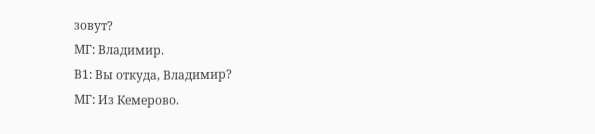зовут?
МГ: Владимир.
В1: Вы откуда, Владимир?
МГ: Из Кемерово.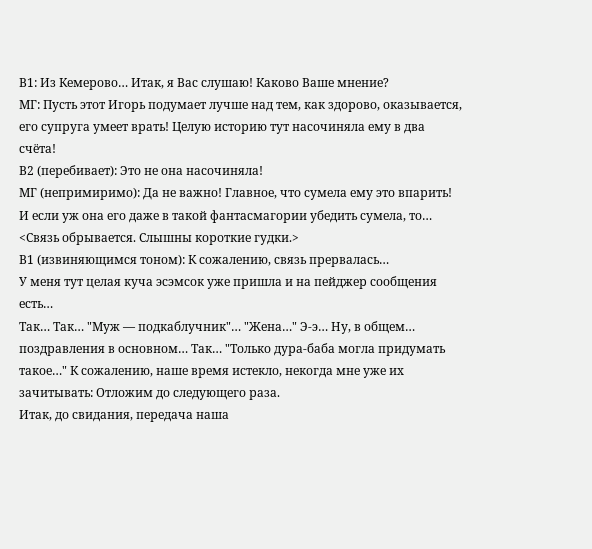В1: Из Кемерово… Итак, я Вас слушаю! Каково Ваше мнение?
МГ: Пусть этот Игорь подумает лучше над тем, как здорово, оказывается, его супруга умеет врать! Целую историю тут насочиняла ему в два счёта!
В2 (перебивает): Это не она насочиняла!
МГ (непримиримо): Да не важно! Главное, что сумела ему это впарить! И если уж она его даже в такой фантасмагории убедить сумела, то…
<Связь обрывается. Слышны короткие гудки.>
В1 (извиняющимся тоном): К сожалению, связь прервалась…
У меня тут целая куча эсэмсок уже пришла и на пейджер сообщения есть…
Так… Так… "Муж — подкаблучник"… "Жена…" Э-э… Ну, в общем… поздравления в основном… Так… "Только дура-баба могла придумать такое…" К сожалению, наше время истекло, некогда мне уже их зачитывать: Отложим до следующего раза.
Итак, до свидания, передача наша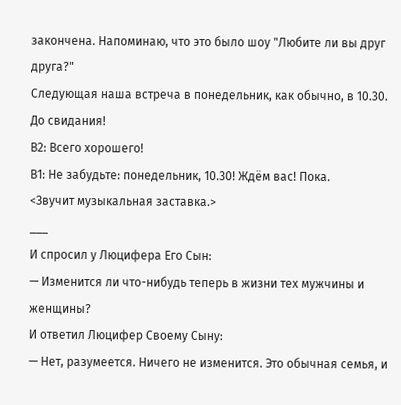закончена. Напоминаю, что это было шоу "Любите ли вы друг друга?"
Следующая наша встреча в понедельник, как обычно, в 10.30.
До свидания!
В2: Всего хорошего!
В1: Не забудьте: понедельник, 10.30! Ждём вас! Пока.
<Звучит музыкальная заставка.>
___
И спросил у Люцифера Его Сын:
— Изменится ли что-нибудь теперь в жизни тех мужчины и женщины?
И ответил Люцифер Своему Сыну:
— Нет, разумеется. Ничего не изменится. Это обычная семья, и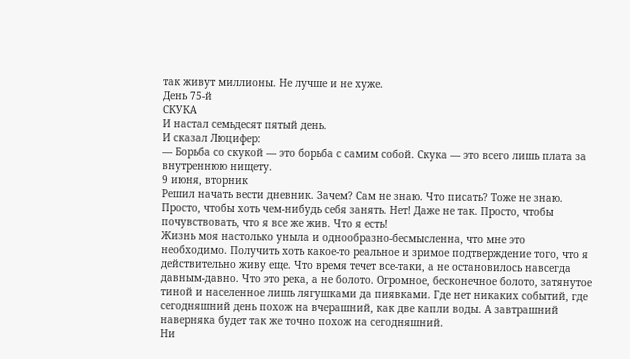так живут миллионы. Не лучше и не хуже.
День 75-й
СКУКА
И настал семьдесят пятый день.
И сказал Люцифер:
— Борьба со скукой — это борьба с самим собой. Скука — это всего лишь плата за внутреннюю нищету.
9 июня, вторник
Решил начать вести дневник. Зачем? Сам не знаю. Что писать? Тоже не знаю. Просто, чтобы хоть чем-нибудь себя занять. Нет! Даже не так. Просто, чтобы почувствовать, что я все же жив. Что я есть!
Жизнь моя настолько уныла и однообразно-бесмысленна, что мне это необходимо. Получить хоть какое-то реальное и зримое подтверждение того, что я действительно живу еще. Что время течет все-таки, а не остановилось навсегда давным-давно. Что это река, а не болото. Огромное, бесконечное болото, затянутое тиной и населенное лишь лягушками да пиявками. Где нет никаких событий, где сегодняшний день похож на вчерашний, как две капли воды. А завтрашний наверняка будет так же точно похож на сегодняшний.
Ни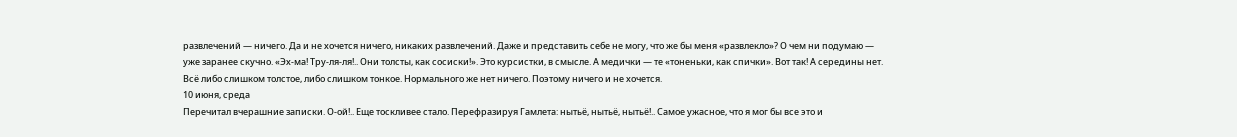развлечений — ничего. Да и не хочется ничего, никаких развлечений. Даже и представить себе не могу, что же бы меня «развлекло»? О чем ни подумаю — уже заранее скучно. «Эх-ма! Тру-ля-ля!.. Они толсты, как сосиски!». Это курсистки, в смысле. А медички — те «тоненьки, как спички». Вот так! А середины нет. Всё либо слишком толстое, либо слишком тонкое. Нормального же нет ничего. Поэтому ничего и не хочется.
10 июня, среда
Перечитал вчерашние записки. О-ой!.. Еще тоскливее стало. Перефразируя Гамлета: нытьё, нытьё, нытьё!.. Самое ужасное, что я мог бы все это и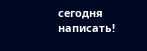сегодня написать!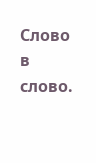Слово в слово.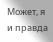Может, я и правда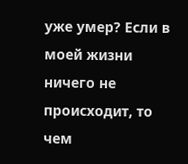уже умер? Если в моей жизни ничего не происходит, то чем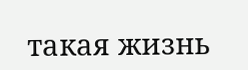такая жизнь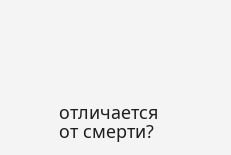отличается от смерти?